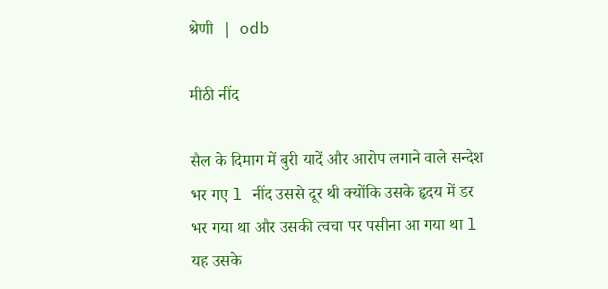श्रेणी  |  odb

मीठी नींद

सैल के दिमाग में बुरी यादें और आरोप लगाने वाले सन्देश भर गए l नींद उससे दूर थी क्योंकि उसके हृदय में डर भर गया था और उसकी त्वचा पर पसीना आ गया था l यह उसके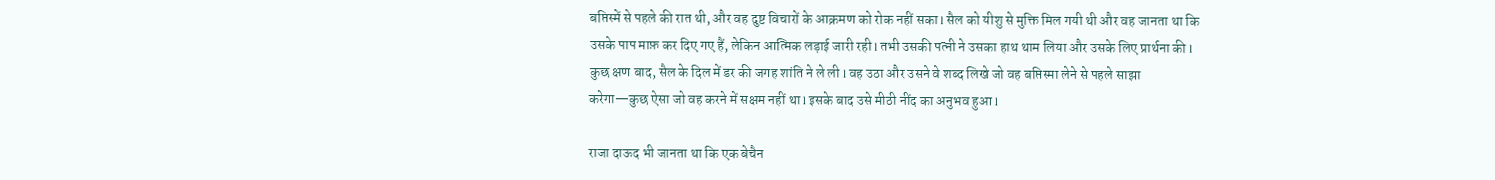बप्तिस्में से पहले की रात थी, और वह दुष्ट विचारों के आक्रमण को रोक नहीं सका l सैल को यीशु से मुक्ति मिल गयी थी और वह जानता था कि उसके पाप माफ़ कर दिए गए हैं, लेकिन आत्मिक लड़ाई जारी रही l तभी उसकी पत्नी ने उसका हाथ थाम लिया और उसके लिए प्रार्थना की l कुछ क्षण बाद, सैल के दिल में डर की जगह शांति ने ले ली l वह उठा और उसने वे शब्द लिखे जो वह बप्तिस्मा लेने से पहले साझा करेगा—कुछ ऐसा जो वह करने में सक्षम नहीं था l इसके बाद उसे मीठी नींद का अनुभव हुआ l

राजा दाऊद भी जानता था कि एक बेचैन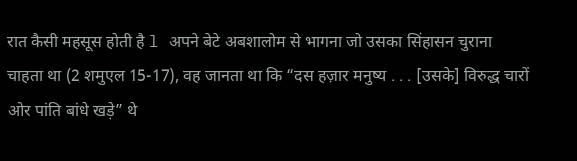रात कैसी महसूस होती है l अपने बेटे अबशालोम से भागना जो उसका सिंहासन चुराना चाहता था (2 शमुएल 15-17), वह जानता था कि “दस हज़ार मनुष्य . . . [उसके] विरुद्ध चारों ओर पांति बांधे खड़े” थे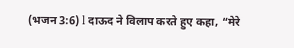(भजन 3:6) l दाऊद ने विलाप करते हुए कहा, “मेरे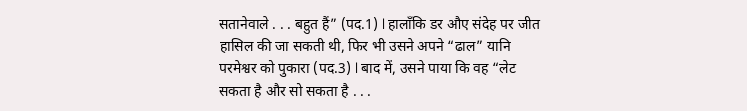सतानेवाले . . . बहुत हैं” (पद.1) l हालाँकि डर औए संदेह पर जीत हासिल की जा सकती थी, फिर भी उसने अपने “ढाल” यानि परमेश्वर को पुकारा (पद.3) l बाद में, उसने पाया कि वह “लेट सकता है और सो सकता है . . .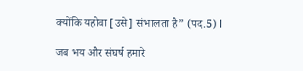क्योंकि यहोवा [उसे] संभालता है” (पद.5) l

जब भय और संघर्ष हमारे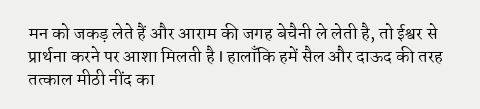मन को जकड़ लेते हैं और आराम की जगह बेचैनी ले लेती है, तो ईश्वर से प्रार्थना करने पर आशा मिलती है l हालाँकि हमें सैल और दाऊद की तरह तत्काल मीठी नींद का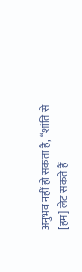अनुभव नहीं हो सकता है, “शांति से [हम] लेट सकते हैं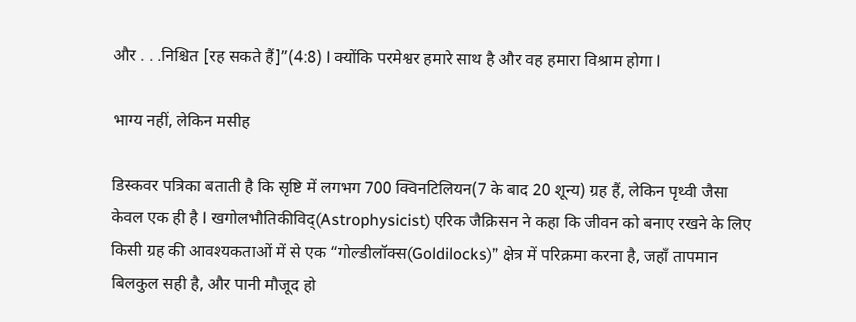और . . .निश्चित [रह सकते हैं]”(4:8) l क्योंकि परमेश्वर हमारे साथ है और वह हमारा विश्राम होगा l

भाग्य नहीं, लेकिन मसीह

डिस्कवर पत्रिका बताती है कि सृष्टि में लगभग 700 क्विनटिलियन(7 के बाद 20 शून्य) ग्रह हैं, लेकिन पृथ्वी जैसा केवल एक ही है l खगोलभौतिकीविद्(Astrophysicist) एरिक जैक्रिसन ने कहा कि जीवन को बनाए रखने के लिए किसी ग्रह की आवश्यकताओं में से एक “गोल्डीलॉक्स(Goldilocks)” क्षेत्र में परिक्रमा करना है, जहाँ तापमान बिलकुल सही है, और पानी मौजूद हो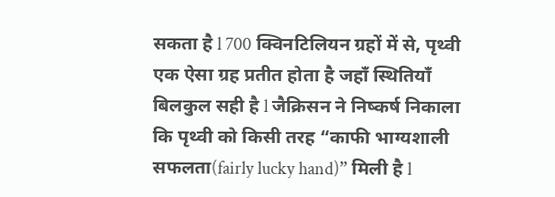सकता है l 700 क्विनटिलियन ग्रहों में से, पृथ्वी एक ऐसा ग्रह प्रतीत होता है जहाँ स्थितियाँ बिलकुल सही है l जैक्रिसन ने निष्कर्ष निकाला कि पृथ्वी को किसी तरह “काफी भाग्यशाली सफलता(fairly lucky hand)” मिली है l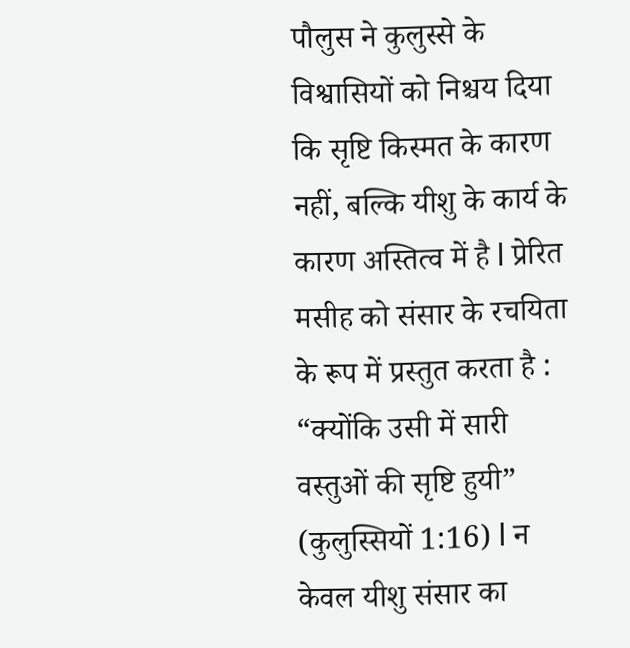पौलुस ने कुलुस्से के विश्वासियों को निश्चय दिया कि सृष्टि किस्मत के कारण नहीं, बल्कि यीशु के कार्य के कारण अस्तित्व में है l प्रेरित मसीह को संसार के रचयिता के रूप में प्रस्तुत करता है : “क्योंकि उसी में सारी वस्तुओं की सृष्टि हुयी” (कुलुस्सियों 1:16) l न केवल यीशु संसार का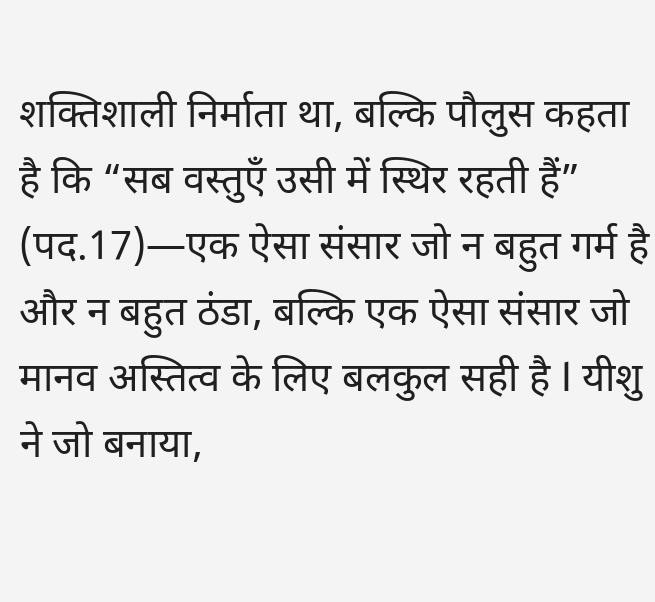शक्तिशाली निर्माता था, बल्कि पौलुस कहता है कि “सब वस्तुएँ उसी में स्थिर रहती हैं” (पद.17)—एक ऐसा संसार जो न बहुत गर्म है और न बहुत ठंडा, बल्कि एक ऐसा संसार जो मानव अस्तित्व के लिए बलकुल सही है l यीशु ने जो बनाया,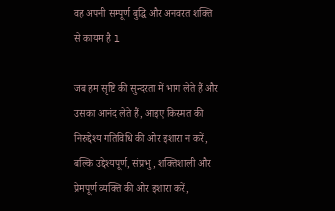वह अपनी सम्पूर्ण बुद्धि और अनवरत शक्ति से कायम है l

जब हम सृष्टि की सुन्दरता में भाग लेते हैं और उसका आनंद लेते हैं, आइए किस्मत की निरुद्देश्य गतिविधि की ओर इशारा न करें, बल्कि उद्देश्यपूर्ण, संप्रभु, शक्तिशाली और प्रेमपूर्ण व्यक्ति की ओर इशारा करें,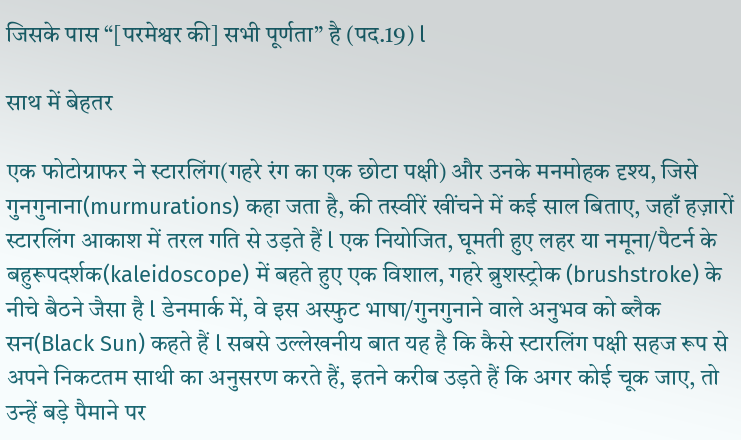जिसके पास “[परमेश्वर की] सभी पूर्णता” है (पद.19) l

साथ में बेहतर

एक फोटोग्राफर ने स्टारलिंग(गहरे रंग का एक छोटा पक्षी) और उनके मनमोहक दृश्य, जिसे गुनगुनाना(murmurations) कहा जता है, की तस्वीरें खींचने में कई साल बिताए, जहाँ हज़ारों स्टारलिंग आकाश में तरल गति से उड़ते हैं l एक नियोजित, घूमती हुए लहर या नमूना/पैटर्न के बहुरूपदर्शक(kaleidoscope) में बहते हुए एक विशाल, गहरे ब्रुशस्ट्रोक (brushstroke) के नीचे बैठने जैसा है l डेनमार्क में, वे इस अस्फुट भाषा/गुनगुनाने वाले अनुभव को ब्लैक सन(Black Sun) कहते हैं l सबसे उल्लेखनीय बात यह है कि कैसे स्टारलिंग पक्षी सहज रूप से अपने निकटतम साथी का अनुसरण करते हैं, इतने करीब उड़ते हैं कि अगर कोई चूक जाए, तो उन्हें बड़े पैमाने पर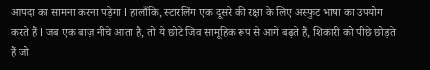आपदा का सामना करना पड़ेगा l हालाँकि, स्टारलिंग एक दूसरे की रक्षा के लिए अस्फुट भाषा का उपयोग करते हैं l जब एक बाज़ नीचे आता है, तो ये छोटे जिव सामूहिक रूप से आगे बढ़ते हैं, शिकारी को पीछे छोड़ते हैं जो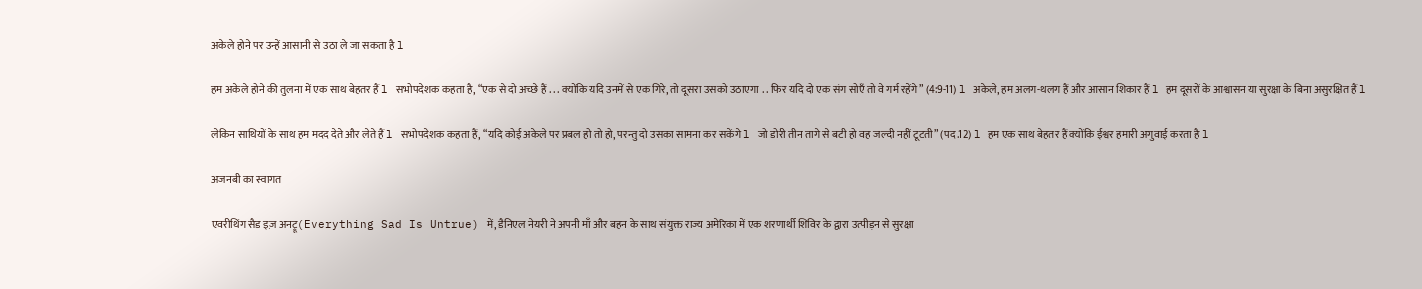अकेले होने पर उन्हें आसानी से उठा ले जा सकता है l

हम अकेले होने की तुलना में एक साथ बेहतर हैं l सभोपदेशक कहता है, “एक से दो अच्छे हैं . . . क्योंकि यदि उनमें से एक गिरे, तो दूसरा उसको उठाएगा . . फिर यदि दो एक संग सोएँ तो वे गर्म रहेंगे” (4:9-11) l अकेले, हम अलग-थलग हैं और आसान शिकार हैं l हम दूसरों के आश्वासन या सुरक्षा के बिना असुरक्षित हैं l

लेकिन साथियों के साथ हम मदद देते और लेते हैं l सभोपदेशक कहता हैं, “यदि कोई अकेले पर प्रबल हो तो हो, परन्तु दो उसका सामना कर सकेंगे l जो डोरी तीन तागे से बटी हो वह जल्दी नहीं टूटती” (पद.12) l हम एक साथ बेहतर हैं क्योंकि ईश्वर हमारी अगुवाई करता है l

अजनबी का स्वागत

एवरीथिंग सैड इज़ अनट्रू(Everything Sad Is Untrue) में, डैनिएल नेयरी ने अपनी माँ और बहन के साथ संयुक्त राज्य अमेरिका में एक शरणार्थी शिविर के द्वारा उत्पीड़न से सुरक्षा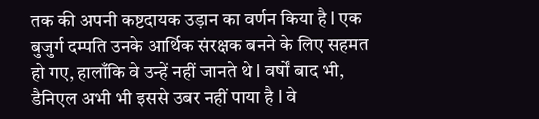तक की अपनी कष्टदायक उड़ान का वर्णन किया है l एक बुजुर्ग दम्पति उनके आर्थिक संरक्षक बनने के लिए सहमत हो गए, हालाँकि वे उन्हें नहीं जानते थे l वर्षों बाद भी, डैनिएल अभी भी इससे उबर नहीं पाया है l वे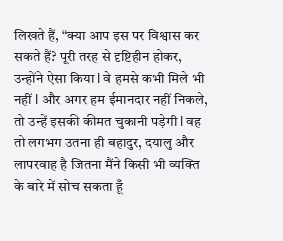लिखते हैं, “क्या आप इस पर विश्वास कर सकते हैं? पूरी तरह से दृष्टिहीन होकर, उन्होंने ऐसा किया l वे हमसे कभी मिले भी नहीं l और अगर हम ईमानदार नहीं निकले, तो उन्हें इसकी कीमत चुकानी पड़ेगी l वह तो लगभग उतना ही बहादुर, दयालु और लापरवाह है जितना मैंने किसी भी व्यक्ति के बारे में सोच सकता हूँ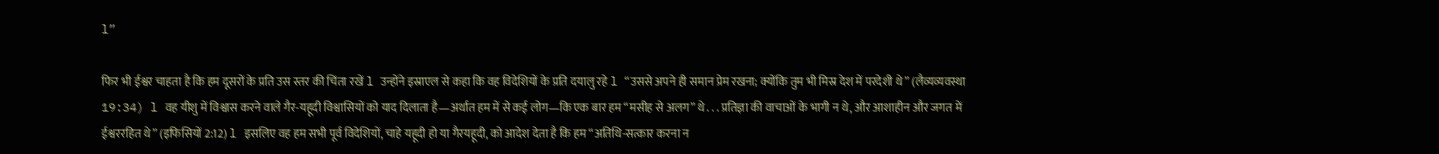l”

फिर भी ईश्वर चाहता है कि हम दूसरों के प्रति उस स्तर की चिंता रखें l उन्होंने इस्राएल से कहा कि वह विदेशियों के प्रति दयालु रहे l “उससे अपने ही समान प्रेम रखना; क्योंकि तुम भी मिस्र देश में परदेशी थे” (लैव्यव्यवस्था 19:34) l वह यीशु में विश्वास करने वाले गैर-यहूदी विश्वासियों को याद दिलाता है—अर्थात हम में से कई लोग—कि एक बार हम “मसीह से अलग” थे . . . प्रतिज्ञा की वाचाओं के भागी न थे, और आशाहीन और जगत में ईश्वररहित थे” (इफिसियों 2:12) l इसलिए वह हम सभी पूर्व विदेशियों, चाहे यहूदी हो या गैरयहूदी, को आदेश देता है कि हम “अतिथि-सत्कार करना न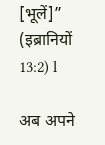[भूलें]” (इब्रानियों 13:2) l

अब अपने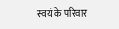स्वयं के परिवार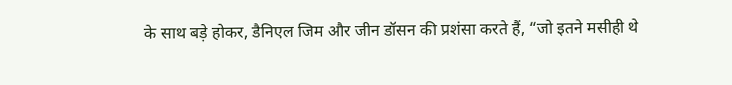के साथ बड़े होकर, डैनिएल जिम और जीन डॉसन की प्रशंसा करते हैं, “जो इतने मसीही थे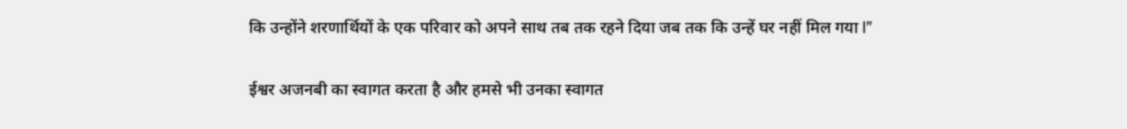कि उन्होंने शरणार्थियों के एक परिवार को अपने साथ तब तक रहने दिया जब तक कि उन्हें घर नहीं मिल गया l”

ईश्वर अजनबी का स्वागत करता है और हमसे भी उनका स्वागत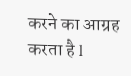करने का आग्रह करता है l